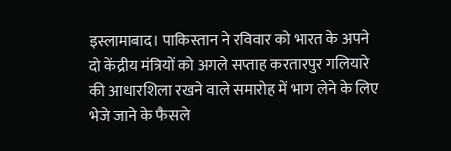इस्लामाबाद। पाकिस्तान ने रविवार को भारत के अपने दो केंद्रीय मंत्रियों को अगले सप्ताह करतारपुर गलियारे की आधारशिला रखने वाले समारोह में भाग लेने के लिए भेजे जाने के फैसले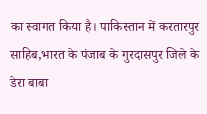का स्वागत किया है। पाकिस्तान में करतारपुर साहिब,भारत के पंजाब के गुरदासपुर जिले के डेरा बाबा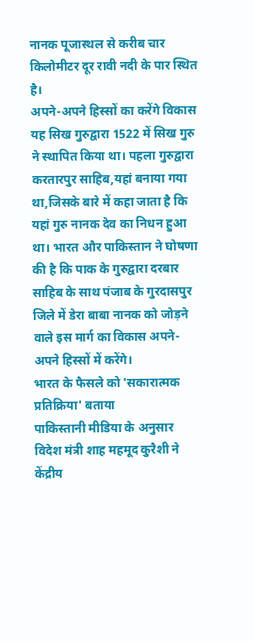नानक पूजास्थल से करीब चार किलोमीटर दूर रावी नदी के पार स्थित है।
अपने-अपने हिस्सों का करेंगे विकास
यह सिख गुरुद्वारा 1522 में सिख गुरु ने स्थापित किया था। पहला गुरुद्वारा करतारपुर साहिब,यहां बनाया गया था,जिसके बारे में कहा जाता है कि यहां गुरु नानक देव का निधन हुआ था। भारत और पाकिस्तान ने घोषणा की है कि पाक के गुरुद्वारा दरबार साहिब के साथ पंजाब के गुरदासपुर जिले में डेरा बाबा नानक को जोड़ने वाले इस मार्ग का विकास अपने-अपने हिस्सों में करेंगे।
भारत के फैसले को 'सकारात्मक प्रतिक्रिया' बताया
पाकिस्तानी मीडिया के अनुसार विदेश मंत्री शाह महमूद कुरैशी ने केंद्रीय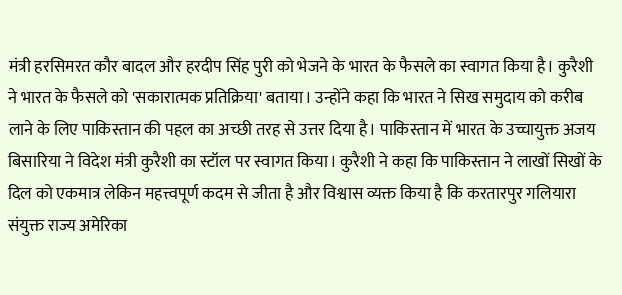मंत्री हरसिमरत कौर बादल और हरदीप सिंह पुरी को भेजने के भारत के फैसले का स्वागत किया है। कुरैशी ने भारत के फैसले को 'सकारात्मक प्रतिक्रिया' बताया। उन्होंने कहा कि भारत ने सिख समुदाय को करीब लाने के लिए पाकिस्तान की पहल का अच्छी तरह से उत्तर दिया है। पाकिस्तान में भारत के उच्चायुक्त अजय बिसारिया ने विदेश मंत्री कुरैशी का स्टॉल पर स्वागत किया। कुरैशी ने कहा कि पाकिस्तान ने लाखों सिखों के दिल को एकमात्र लेकिन महत्त्वपूर्ण कदम से जीता है और विश्वास व्यक्त किया है कि करतारपुर गलियारा संयुक्त राज्य अमेरिका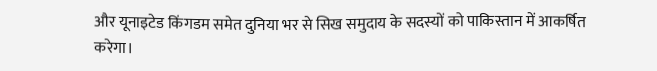और यूनाइटेड किंगडम समेत दुनिया भर से सिख समुदाय के सदस्यों को पाकिस्तान में आकर्षित करेगा।